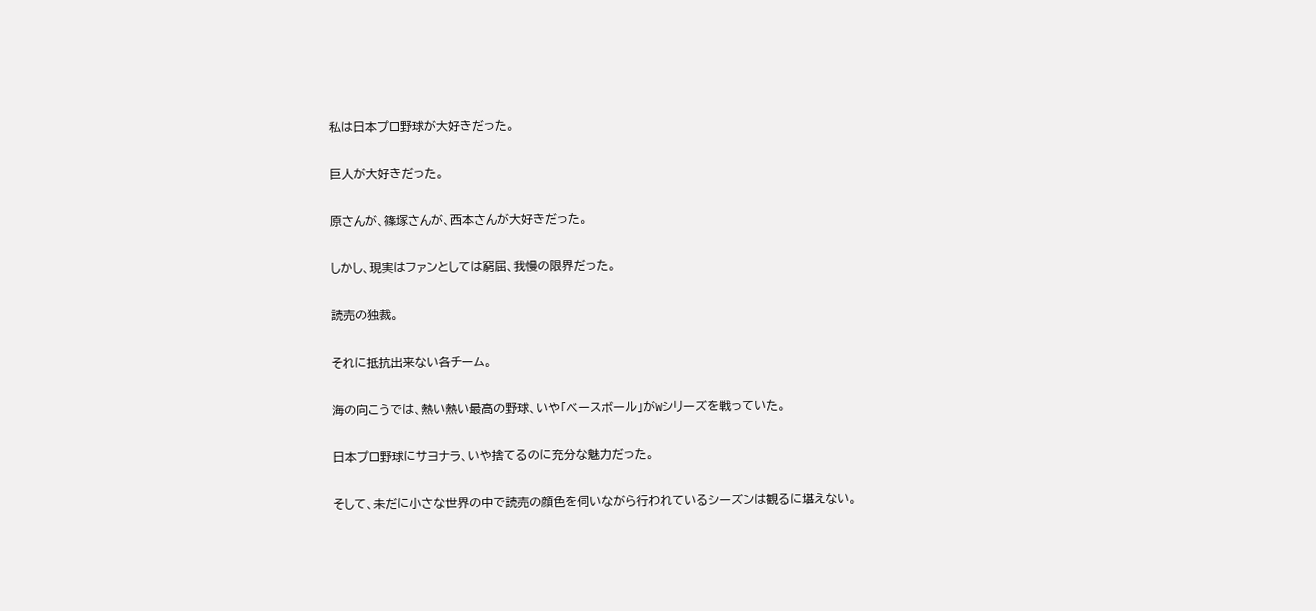私は日本プロ野球が大好きだった。

巨人が大好きだった。

原さんが、篠塚さんが、西本さんが大好きだった。

しかし、現実はファンとしては窮屈、我慢の限界だった。

読売の独裁。

それに抵抗出来ない各チーム。

海の向こうでは、熱い熱い最高の野球、いや「ベースボール」がWシリーズを戦っていた。

日本プロ野球にサヨナラ、いや捨てるのに充分な魅力だった。

そして、未だに小さな世界の中で読売の顔色を伺いながら行われているシーズンは観るに堪えない。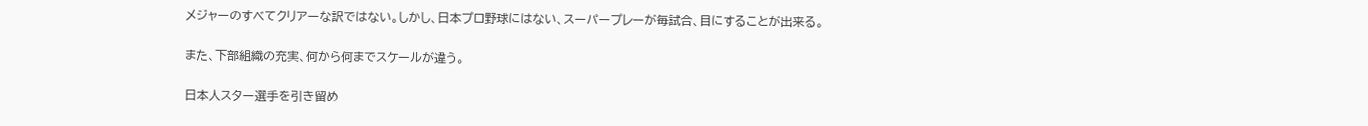メジャーのすべてクリアーな訳ではない。しかし、日本プロ野球にはない、スーパープレーが毎試合、目にすることが出来る。

また、下部組織の充実、何から何までスケールが違う。

日本人スター選手を引き留め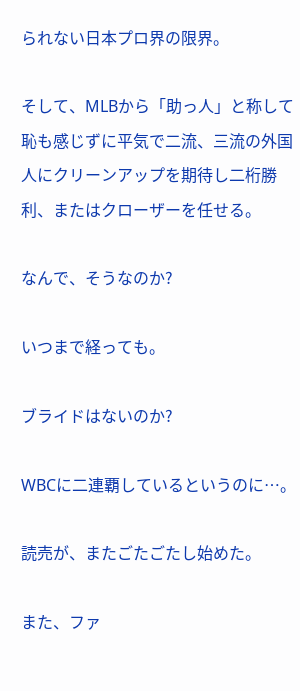られない日本プロ界の限界。

そして、MLBから「助っ人」と称して恥も感じずに平気で二流、三流の外国人にクリーンアップを期待し二桁勝利、またはクローザーを任せる。

なんで、そうなのか?

いつまで経っても。

ブライドはないのか?

WBCに二連覇しているというのに…。

読売が、またごたごたし始めた。

また、ファ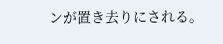ンが置き去りにされる。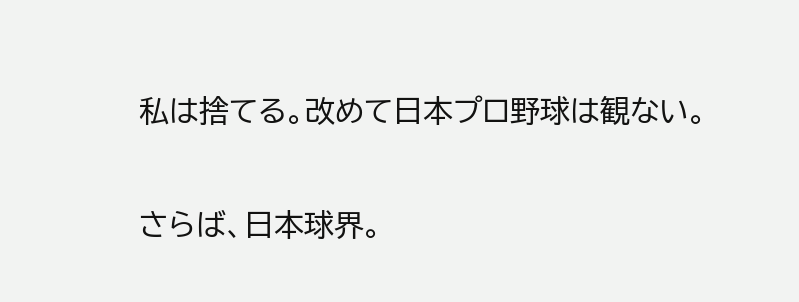私は捨てる。改めて日本プロ野球は観ない。

さらば、日本球界。